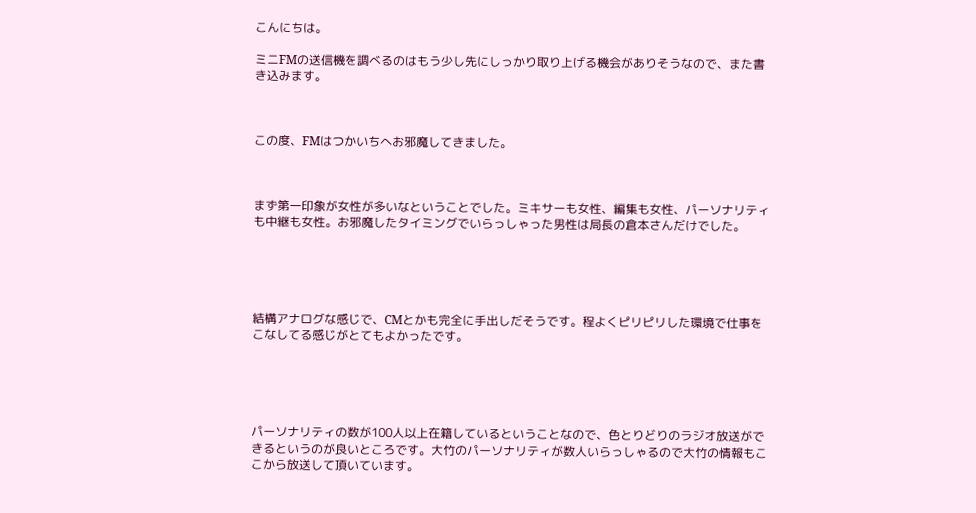こんにちは。

ミニFMの送信機を調べるのはもう少し先にしっかり取り上げる機会がありそうなので、また書き込みます。



この度、FMはつかいちへお邪魔してきました。



まず第一印象が女性が多いなということでした。ミキサーも女性、編集も女性、パーソナリティも中継も女性。お邪魔したタイミングでいらっしゃった男性は局長の倉本さんだけでした。





結構アナログな感じで、CMとかも完全に手出しだそうです。程よくピリピリした環境で仕事をこなしてる感じがとてもよかったです。





パーソナリティの数が100人以上在籍しているということなので、色とりどりのラジオ放送ができるというのが良いところです。大竹のパーソナリティが数人いらっしゃるので大竹の情報もここから放送して頂いています。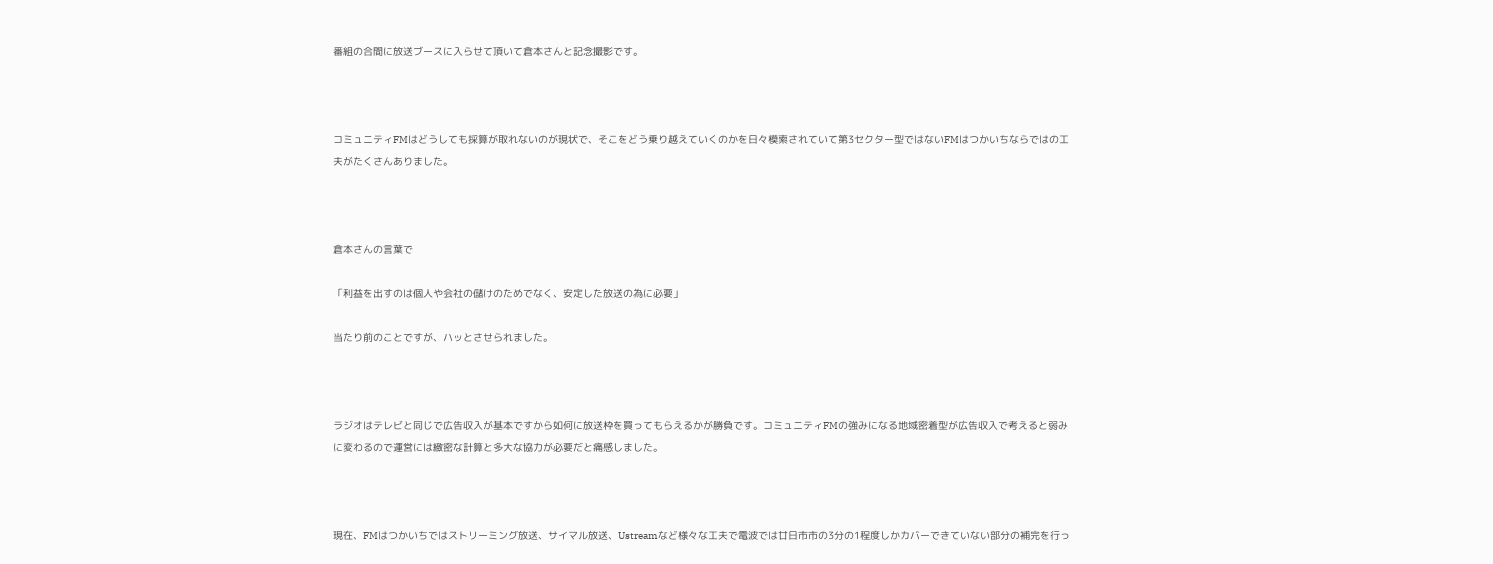番組の合間に放送ブースに入らせて頂いて倉本さんと記念撮影です。



コミュニティFMはどうしても採算が取れないのが現状で、そこをどう乗り越えていくのかを日々模索されていて第3セクター型ではないFMはつかいちならではの工夫がたくさんありました。



倉本さんの言葉で

「利益を出すのは個人や会社の儲けのためでなく、安定した放送の為に必要」

当たり前のことですが、ハッとさせられました。



ラジオはテレビと同じで広告収入が基本ですから如何に放送枠を買ってもらえるかが勝負です。コミュニティFMの強みになる地域密着型が広告収入で考えると弱みに変わるので運営には緻密な計算と多大な協力が必要だと痛感しました。



現在、FMはつかいちではストリーミング放送、サイマル放送、Ustreamなど様々な工夫で電波では廿日市市の3分の1程度しかカバーできていない部分の補完を行っ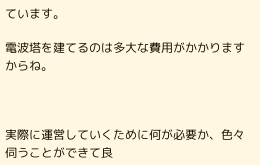ています。

電波塔を建てるのは多大な費用がかかりますからね。



実際に運営していくために何が必要か、色々伺うことができて良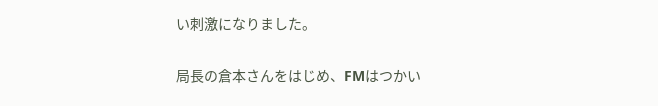い刺激になりました。

局長の倉本さんをはじめ、FMはつかい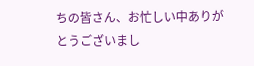ちの皆さん、お忙しい中ありがとうございまし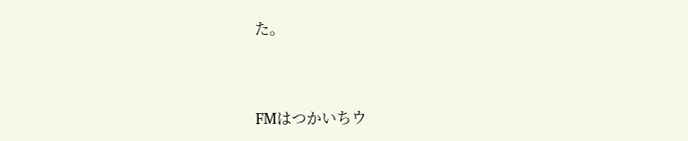た。



FMはつかいちウ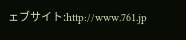ェブサイト:http://www.761.jp